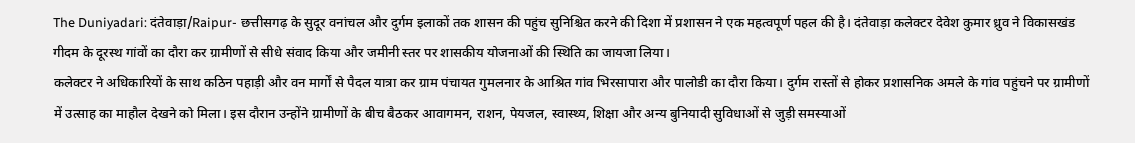The Duniyadari: दंतेवाड़ा/Raipur- छत्तीसगढ़ के सुदूर वनांचल और दुर्गम इलाकों तक शासन की पहुंच सुनिश्चित करने की दिशा में प्रशासन ने एक महत्वपूर्ण पहल की है। दंतेवाड़ा कलेक्टर देवेश कुमार ध्रुव ने विकासखंड गीदम के दूरस्थ गांवों का दौरा कर ग्रामीणों से सीधे संवाद किया और जमीनी स्तर पर शासकीय योजनाओं की स्थिति का जायजा लिया।
कलेक्टर ने अधिकारियों के साथ कठिन पहाड़ी और वन मार्गों से पैदल यात्रा कर ग्राम पंचायत गुमलनार के आश्रित गांव भिरसापारा और पालोडी का दौरा किया। दुर्गम रास्तों से होकर प्रशासनिक अमले के गांव पहुंचने पर ग्रामीणों में उत्साह का माहौल देखने को मिला। इस दौरान उन्होंने ग्रामीणों के बीच बैठकर आवागमन, राशन, पेयजल, स्वास्थ्य, शिक्षा और अन्य बुनियादी सुविधाओं से जुड़ी समस्याओं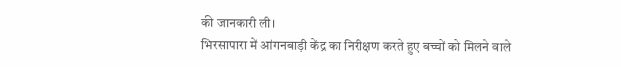की जानकारी ली।
भिरसापारा में आंगनबाड़ी केंद्र का निरीक्षण करते हुए बच्चों को मिलने वाले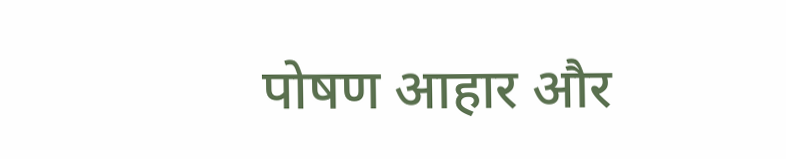पोषण आहार और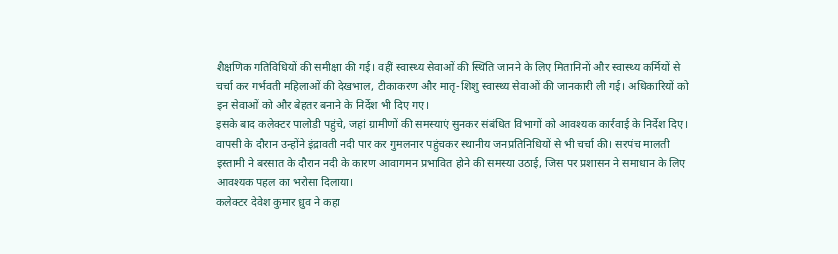शैक्षणिक गतिविधियों की समीक्षा की गई। वहीं स्वास्थ्य सेवाओं की स्थिति जानने के लिए मितानिनों और स्वास्थ्य कर्मियों से चर्चा कर गर्भवती महिलाओं की देखभाल, टीकाकरण और मातृ-शिशु स्वास्थ्य सेवाओं की जानकारी ली गई। अधिकारियों को इन सेवाओं को और बेहतर बनाने के निर्देश भी दिए गए।
इसके बाद कलेक्टर पालोडी पहुंचे, जहां ग्रामीणों की समस्याएं सुनकर संबंधित विभागों को आवश्यक कार्रवाई के निर्देश दिए। वापसी के दौरान उन्होंने इंद्रावती नदी पार कर गुमलनार पहुंचकर स्थानीय जनप्रतिनिधियों से भी चर्चा की। सरपंच मालती इस्तामी ने बरसात के दौरान नदी के कारण आवागमन प्रभावित होने की समस्या उठाई, जिस पर प्रशासन ने समाधान के लिए आवश्यक पहल का भरोसा दिलाया।
कलेक्टर देवेश कुमार ध्रुव ने कहा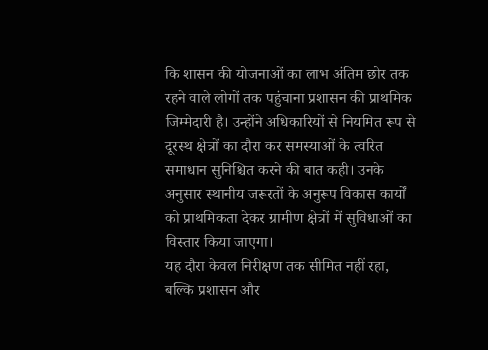कि शासन की योजनाओं का लाभ अंतिम छोर तक रहने वाले लोगों तक पहुंचाना प्रशासन की प्राथमिक जिम्मेदारी है। उन्होंने अधिकारियों से नियमित रूप से दूरस्थ क्षेत्रों का दौरा कर समस्याओं के त्वरित समाधान सुनिश्चित करने की बात कही। उनके अनुसार स्थानीय जरूरतों के अनुरूप विकास कार्यों को प्राथमिकता देकर ग्रामीण क्षेत्रों में सुविधाओं का विस्तार किया जाएगा।
यह दौरा केवल निरीक्षण तक सीमित नहीं रहा, बल्कि प्रशासन और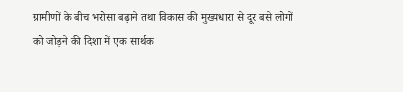ग्रामीणों के बीच भरोसा बढ़ाने तथा विकास की मुख्यधारा से दूर बसे लोगों को जोड़ने की दिशा में एक सार्थक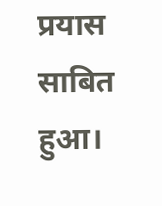प्रयास साबित हुआ।